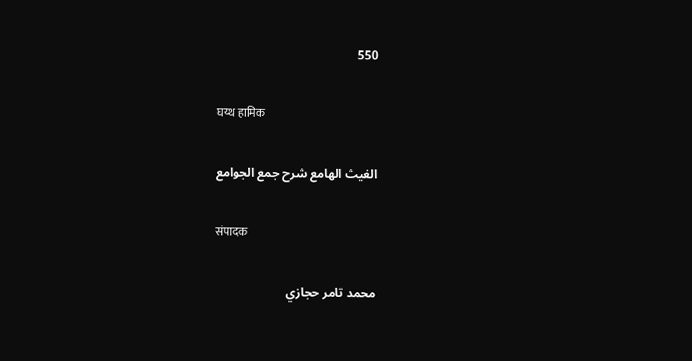550

घय्थ हामिक

الغيث الهامع شرح جمع الجوامع

संपादक

محمد تامر حجازي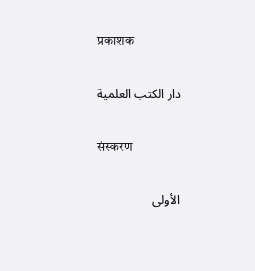प्रकाशक

دار الكتب العلمية

संस्करण

الأولى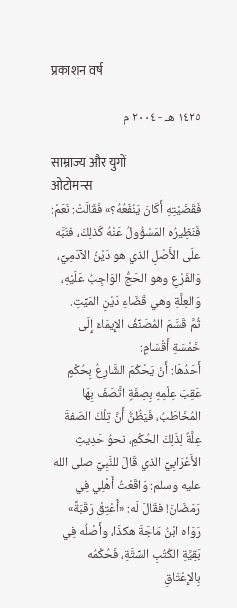प्रकाशन वर्ष

١٤٢٥ هـ - ٢٠٠٤ م

साम्राज्य और युगों
ओटोमन्स
فَقَضَيْتِهِ أَكَانَ يَنْفَعُهُ؟» فَقَالَتْ: نَعَمْ: فَنَظِيرُه المَسْؤُولُ عَنْهُ كَذلِكَ، فنَبَّه علَى الأَصْلِ الذي هو دَيْنُ الآدَمِيِّ، وَالفَرْعِ وهو الحَجُّ الوَاجِبُ عَلَيْهِ، وَالعِلَّةِ وهي قَضَاءِ دَيْنِ المَيِّتِ.
ثُمَّ قَسَّمَ المُصَنِّفُ الإِيمَاءَ إِلَى خَمْسَةِ أَقْسَامٍ:
أَحَدُهَا: أَنْ يَحْكُمَ الشَّارِعُ بِحُكْمٍ عَقِبَ عِلْمِهِ بِصِفَةٍ اتَّصَفَ بِهَا المُخَاطَبُ، فَيَظُنُّ أَنَّ تِلْكَ الصّفةَ عِلَّةٌ لِذَلِكَ الحُكْمِ، نحوُ حَدِيثِ الأَعْرَابِيِّ الذي قَالَ للنَّبِيِّ صلى الله عليه وسلم: وَاقَعْتُ أَهْلِي فِي رَمَضَانَ! فقَالَ لَه: «أَعْتِقْ رَقَبَةً» رَوَاه ابْنُ مَاجَةَ هكذَا، وأَصْلُه فِي بَقِيَّةِ الكُتُبِ السِّتَّةِ، فَحُكْمُه بِالإِعْتَاقِ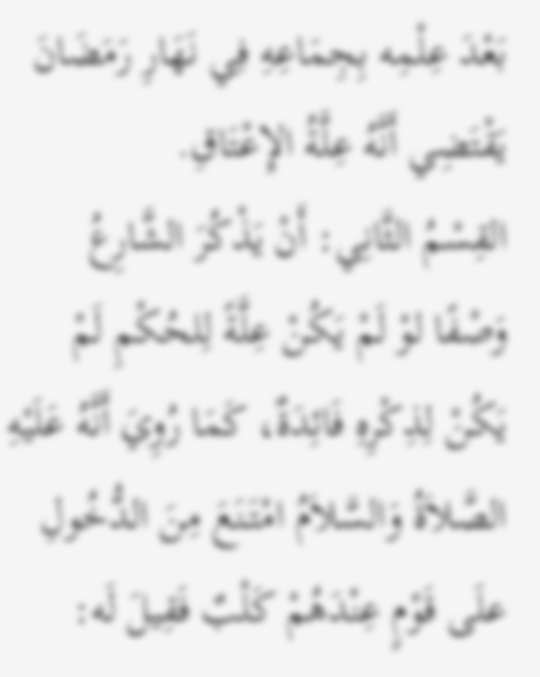بَعْدَ عِلْمِه بِجِمَاعِهِ فِي نَهَارِ رَمَضَانَ يَقْتَضِي أَنَّهُ عِلَّةُ الإِعْتَاقِ.
القِسْمُ الثَّانِي: أَنْ يَذْكُرَ الشَّارِعُ وَصْفًا لوْ لَمْ يَكُنْ عِلَّةً لِلحُكْمِ لَمْ يَكُنْ لِذِكْرِهِ فَائِدَةٌ، كَمَا رُوِيَ أَنَّهُ عَلَيْهِ الصَّلاَةُ وَالسَّلاَمُ امْتَنَعَ مِنَ الدُّخُولِ علَى قَوْمٍ عِنْدَهُمْ كَلْبٌ فَقِيلَ لَه: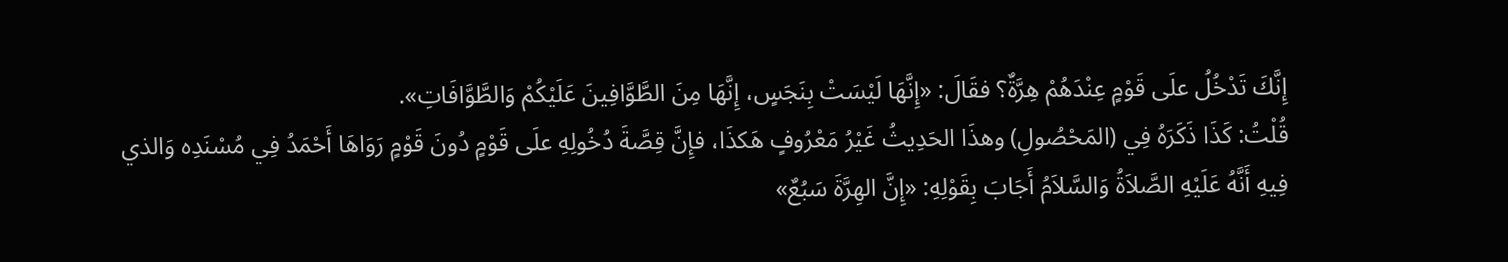إِنَّكَ تَدْخُلُ علَى قَوْمٍ عِنْدَهُمْ هِرَّةٌ؟ فقَالَ: «إِنَّهَا لَيْسَتْ بِنَجَسٍ، إِنَّهَا مِنَ الطَّوَّافِينَ عَلَيْكُمْ وَالطَّوَّافَاتِ».
قُلْتُ: كَذَا ذَكَرَهُ فِي (المَحْصُولِ) وهذَا الحَدِيثُ غَيْرُ مَعْرُوفٍ هَكذَا، فإِنَّ قِصَّةَ دُخُولِهِ علَى قَوْمٍ دُونَ قَوْمٍ رَوَاهَا أَحْمَدُ فِي مُسْنَدِه وَالذي فِيهِ أَنَّهُ عَلَيْهِ الصَّلاَةُ وَالسَّلاَمُ أَجَابَ بِقَوْلِهِ: «إِنَّ الهِرَّةَ سَبُعٌ»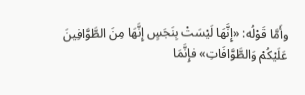وأَمَّا قَوْلُه: «إِنَّهَا لَيْسَتْ بِنَجَسٍ إِنَّهَا مِنَ الطَّوَّافِينَ عَلَيْكُمْ وَالطَّوَّافَاتِ» فإِنَّمَا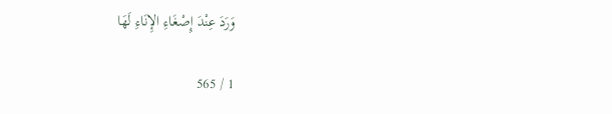وَرَدَ عِنْدَ إِصْغَاءِ الإِنَاءِ لَهَا

1 / 565